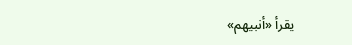يقرأ «أنبيهم»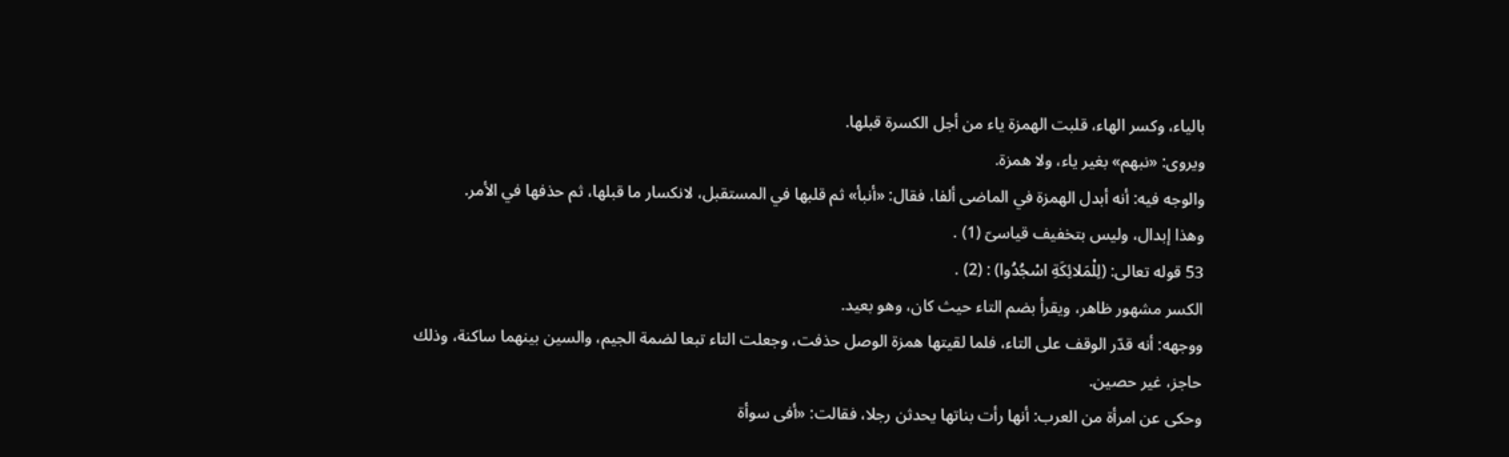بالياء، وكسر الهاء، قلبت الهمزة ياء من أجل الكسرة قبلها.
ويروى: «نبهم» بغير ياء، ولا همزة.
والوجه فيه: أنه أبدل الهمزة في الماضى ألفا، فقال: «أنبأ» ثم قلبها في المستقبل، لانكسار ما قبلها، ثم حذفها في الأمر.
وهذا إبدال، وليس بتخفيف قياسىّ (1) .
53 قوله تعالى: (لِلْمَلائِكَةِ اسْجُدُوا) : (2) .
الكسر مشهور ظاهر، ويقرأ بضم التاء حيث كان، وهو بعيد.
ووجهه: أنه قدّر الوقف على التاء، فلما لقيتها همزة الوصل حذفت، وجعلت التاء تبعا لضمة الجيم، والسين بينهما ساكنة، وذلك حاجز، غير حصين.
وحكى عن امرأة من العرب: أنها رأت بناتها يحدثن رجلا، فقالت: «أفى سوأة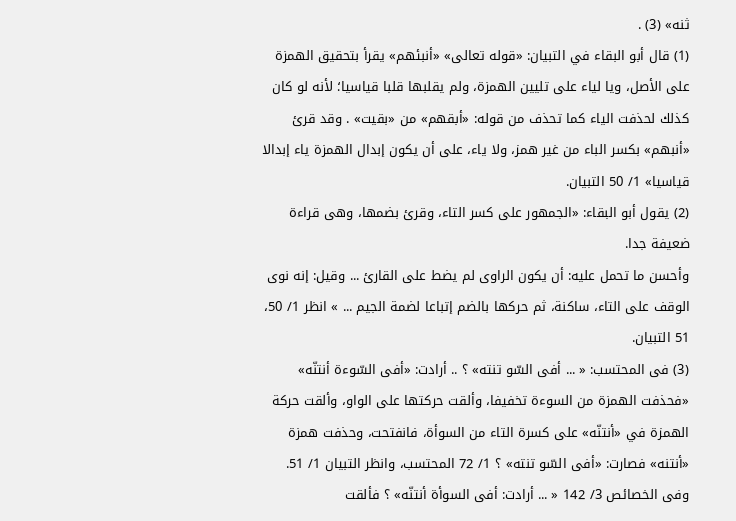ثنه» (3) .
(1) قال أبو البقاء في التبيان: «قوله تعالى» «أنبئهم» يقرأ بتحقيق الهمزة على الأصل، ويا لياء على تليين الهمزة، ولم يقلبها قلبا قياسيا؛ لأنه لو كان كذلك لحذفت الياء كما تحذف من قوله: «أبقهم» من «بقيت» . وقد قرئ «أنبهم» بكسر الباء من غير همز، ولا ياء، على أن يكون إبدال الهمزة ياء إبدالا قياسيا» 1/ 50 التبيان.
(2) يقول أبو البقاء: «الجمهور على كسر التاء، وقرئ بضمها، وهى قراءة ضعيفة جدا.
وأحسن ما تحمل عليه: أن يكون الراوى لم يضط على القارئ ... وقيل: إنه نوى الوقف على التاء، ساكنة، ثم حركها بالضم إتباعا لضمة الجيم ... » انظر 1/ 50، 51 التبيان.
(3) فى المحتسب: « ... أفى السّو تنته» ؟ .. أرادت: «أفى السّوءة أنتنّه» «فحذفت الهمزة من السوءة تخفيفا، وألقت حركتها على الواو، وألقت حركة الهمزة في «أنتنّه» على كسرة التاء من السوأة، فانفتحت، وحذفت همزة «أنتنه» فصارت: «أفى السّو تنته» ؟ 1/ 72 المحتسب، وانظر التبيان 1/ 51. وفى الخصائص 3/ 142 « ... أرادت: أفى السوأة أنتنّه» ؟ فألقت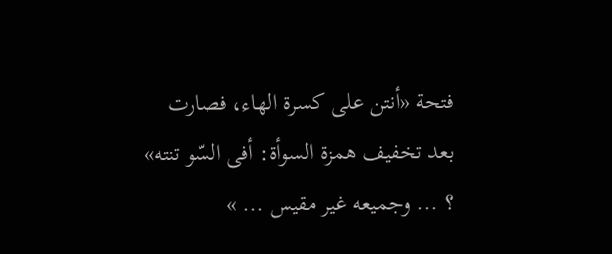فتحة «أنتن على كسرة الهاء، فصارت بعد تخفيف همزة السوأة: أفى السّو تنته» ؟ ... وجميعه غير مقيس ... »